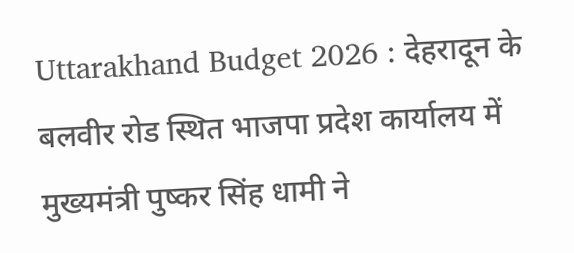Uttarakhand Budget 2026 : देहरादून के बलवीर रोड स्थित भाजपा प्रदेश कार्यालय में मुख्यमंत्री पुष्कर सिंह धामी ने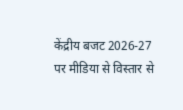केंद्रीय बजट 2026-27 पर मीडिया से विस्तार से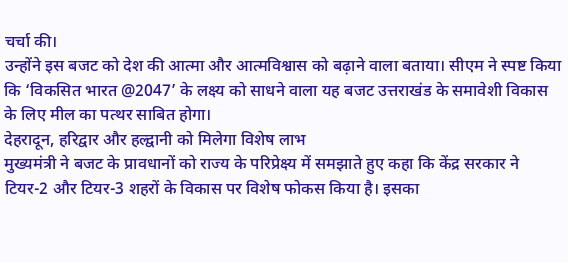चर्चा की।
उन्होंने इस बजट को देश की आत्मा और आत्मविश्वास को बढ़ाने वाला बताया। सीएम ने स्पष्ट किया कि ‘विकसित भारत @2047’ के लक्ष्य को साधने वाला यह बजट उत्तराखंड के समावेशी विकास के लिए मील का पत्थर साबित होगा।
देहरादून, हरिद्वार और हल्द्वानी को मिलेगा विशेष लाभ
मुख्यमंत्री ने बजट के प्रावधानों को राज्य के परिप्रेक्ष्य में समझाते हुए कहा कि केंद्र सरकार ने टियर-2 और टियर-3 शहरों के विकास पर विशेष फोकस किया है। इसका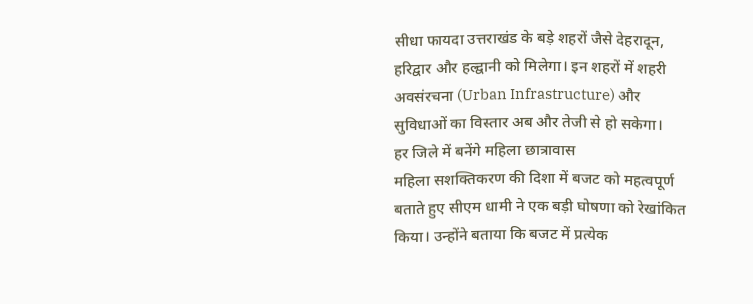सीधा फायदा उत्तराखंड के बड़े शहरों जैसे देहरादून, हरिद्वार और हल्द्वानी को मिलेगा। इन शहरों में शहरी अवसंरचना (Urban Infrastructure) और सुविधाओं का विस्तार अब और तेजी से हो सकेगा।
हर जिले में बनेंगे महिला छात्रावास
महिला सशक्तिकरण की दिशा में बजट को महत्वपूर्ण बताते हुए सीएम धामी ने एक बड़ी घोषणा को रेखांकित किया। उन्होंने बताया कि बजट में प्रत्येक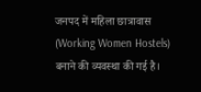जनपद में महिला छात्रावास (Working Women Hostels) बनाने की व्यवस्था की गई है।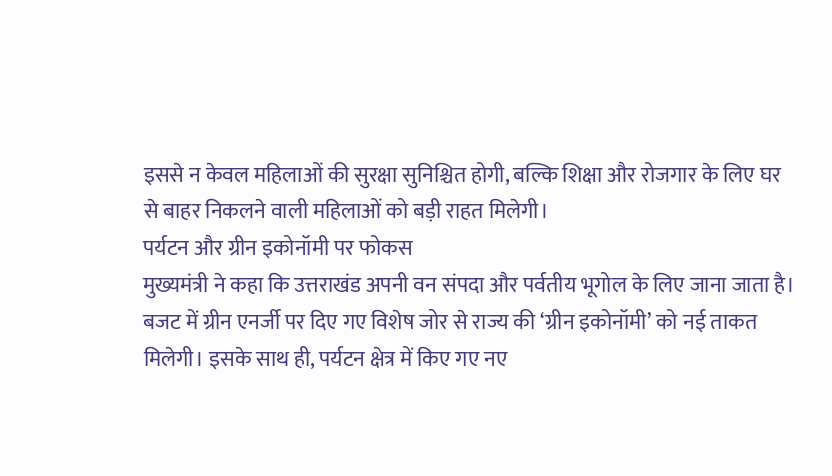इससे न केवल महिलाओं की सुरक्षा सुनिश्चित होगी, बल्कि शिक्षा और रोजगार के लिए घर से बाहर निकलने वाली महिलाओं को बड़ी राहत मिलेगी।
पर्यटन और ग्रीन इकोनॉमी पर फोकस
मुख्यमंत्री ने कहा कि उत्तराखंड अपनी वन संपदा और पर्वतीय भूगोल के लिए जाना जाता है। बजट में ग्रीन एनर्जी पर दिए गए विशेष जोर से राज्य की ‘ग्रीन इकोनॉमी’ को नई ताकत मिलेगी। इसके साथ ही, पर्यटन क्षेत्र में किए गए नए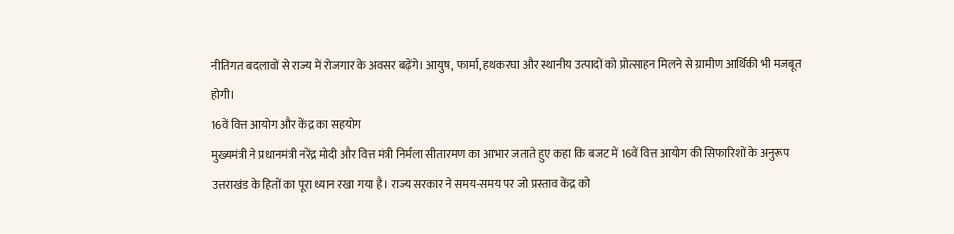नीतिगत बदलावों से राज्य में रोजगार के अवसर बढ़ेंगे। आयुष, फार्मा, हथकरघा और स्थानीय उत्पादों को प्रोत्साहन मिलने से ग्रामीण आर्थिकी भी मजबूत होगी।
16वें वित्त आयोग और केंद्र का सहयोग
मुख्यमंत्री ने प्रधानमंत्री नरेंद्र मोदी और वित्त मंत्री निर्मला सीतारमण का आभार जताते हुए कहा कि बजट में 16वें वित्त आयोग की सिफारिशों के अनुरूप उत्तराखंड के हितों का पूरा ध्यान रखा गया है। राज्य सरकार ने समय-समय पर जो प्रस्ताव केंद्र को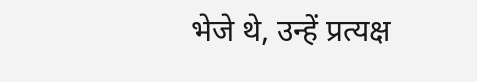भेजे थे, उन्हें प्रत्यक्ष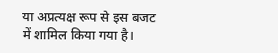या अप्रत्यक्ष रूप से इस बजट में शामिल किया गया है।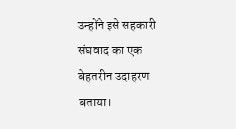उन्होंने इसे सहकारी संघवाद का एक बेहतरीन उदाहरण बताया।